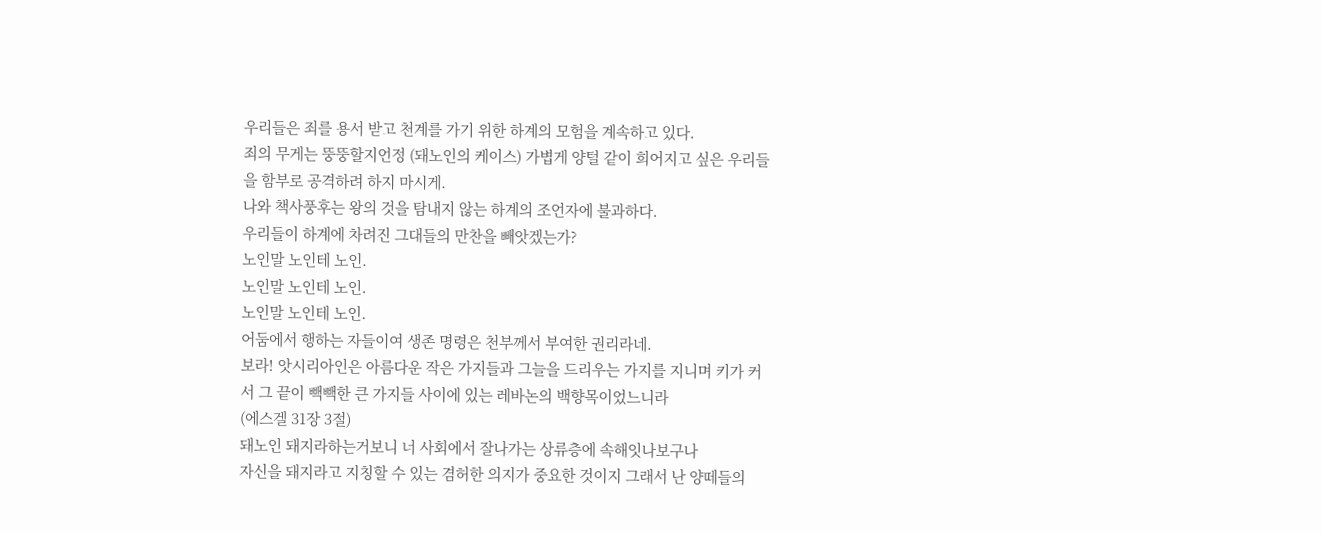우리들은 죄를 용서 받고 천계를 가기 위한 하계의 모험을 계속하고 있다.
죄의 무게는 뚱뚱할지언정 (돼노인의 케이스) 가볍게 양털 같이 희어지고 싶은 우리들을 함부로 공격하려 하지 마시게.
나와 책사풍후는 왕의 것을 탐내지 않는 하계의 조언자에 불과하다.
우리들이 하계에 차려진 그대들의 만찬을 빼앗겠는가?
노인말 노인테 노인.
노인말 노인테 노인.
노인말 노인테 노인.
어둠에서 행하는 자들이여 생존 명령은 천부께서 부여한 권리라네.
보라! 앗시리아인은 아름다운 작은 가지들과 그늘을 드리우는 가지를 지니며 키가 커서 그 끝이 빽빽한 큰 가지들 사이에 있는 레바논의 백향목이었느니라
(에스겔 31장 3절)
돼노인 돼지라하는거보니 너 사회에서 잘나가는 상류층에 속해잇나보구나
자신을 돼지라고 지칭할 수 있는 겸허한 의지가 중요한 것이지 그래서 난 양떼들의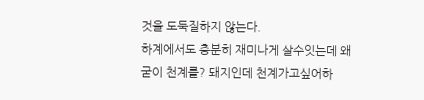것을 도둑질하지 않는다.
하계에서도 충분히 재미나게 살수잇는데 왜 굳이 천계를? 돼지인데 천계가고싶어하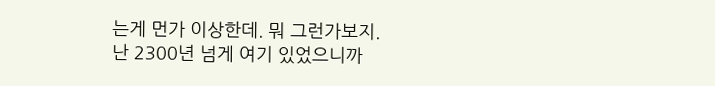는게 먼가 이상한데. 뭐 그런가보지.
난 2300년 넘게 여기 있었으니까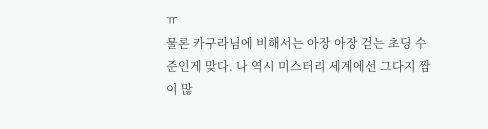ㅠ
물론 카구라님에 비해서는 아장 아장 걷는 초딩 수준인게 맞다. 나 역시 미스터리 세계에선 그다지 짬이 많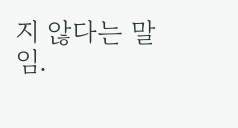지 않다는 말임.